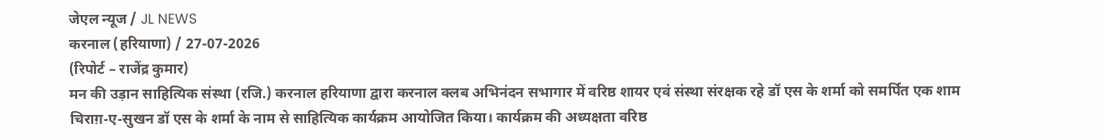जेएल न्यूज / JL NEWS
करनाल (हरियाणा) / 27-07-2026
(रिपोर्ट – राजेंद्र कुमार)
मन की उड़ान साहित्यिक संस्था (रजि.) करनाल हरियाणा द्वारा करनाल क्लब अभिनंदन सभागार में वरिष्ठ शायर एवं संस्था संरक्षक रहे डॉ एस के शर्मा को समर्पित एक शाम चिराग़-ए-सुखन डॉ एस के शर्मा के नाम से साहित्यिक कार्यक्रम आयोजित किया। कार्यक्रम की अध्यक्षता वरिष्ठ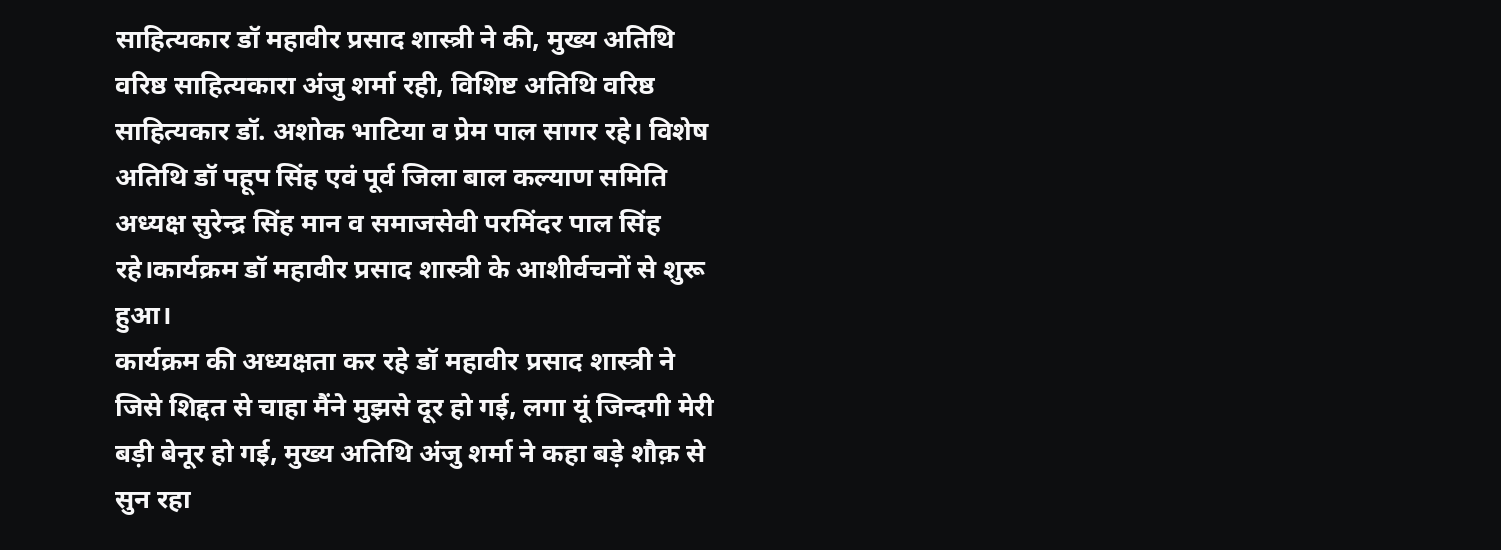साहित्यकार डॉ महावीर प्रसाद शास्त्री ने की, मुख्य अतिथि वरिष्ठ साहित्यकारा अंजु शर्मा रही, विशिष्ट अतिथि वरिष्ठ साहित्यकार डॉ. अशोक भाटिया व प्रेम पाल सागर रहे। विशेष अतिथि डॉ पहूप सिंह एवं पूर्व जिला बाल कल्याण समिति अध्यक्ष सुरेन्द्र सिंह मान व समाजसेवी परमिंदर पाल सिंह रहे।कार्यक्रम डॉ महावीर प्रसाद शास्त्री के आशीर्वचनों से शुरू हुआ।
कार्यक्रम की अध्यक्षता कर रहे डॉ महावीर प्रसाद शास्त्री ने जिसे शिद्दत से चाहा मैंने मुझसे दूर हो गई, लगा यूं जिन्दगी मेरी बड़ी बेनूर हो गई, मुख्य अतिथि अंजु शर्मा ने कहा बड़े शौक़ से सुन रहा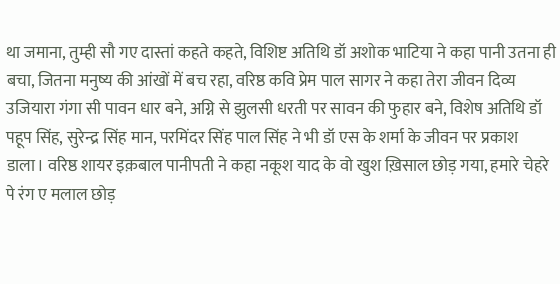था जमाना, तुम्ही सौ गए दास्तां कहते कहते, विशिष्ट अतिथि डॉ अशोक भाटिया ने कहा पानी उतना ही बचा, जितना मनुष्य की आंखों में बच रहा, वरिष्ठ कवि प्रेम पाल सागर ने कहा तेरा जीवन दिव्य उजियारा गंगा सी पावन धार बने, अग्नि से झुलसी धरती पर सावन की फुहार बने, विशेष अतिथि डॉ पहूप सिंह, सुरेन्द्र सिंह मान, परमिंदर सिंह पाल सिंह ने भी डॉ एस के शर्मा के जीवन पर प्रकाश डाला। वरिष्ठ शायर इक़बाल पानीपती ने कहा नकूश याद के वो खुश ख़िसाल छोड़ गया, हमारे चेहरे पे रंग ए मलाल छोड़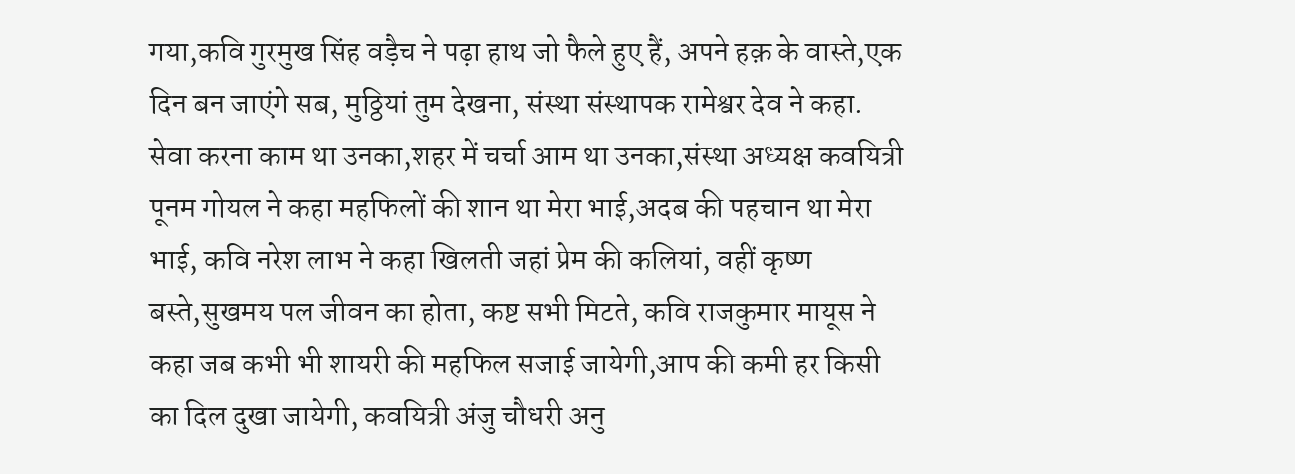गया,कवि गुरमुख सिंह वड़ैच ने पढ़ा हाथ जो फैले हुए हैं, अपने हक़ के वास्ते,एक दिन बन जाएंगे सब, मुठ्ठियां तुम देखना, संस्था संस्थापक रामेश्वर देव ने कहा. सेवा करना काम था उनका,शहर में चर्चा आम था उनका,संस्था अध्यक्ष कवयित्री पूनम गोयल ने कहा महफिलों की शान था मेरा भाई,अदब की पहचान था मेरा भाई, कवि नरेश लाभ ने कहा खिलती जहां प्रेम की कलियां, वहीं कृष्ण बस्ते,सुखमय पल जीवन का होता, कष्ट सभी मिटते, कवि राजकुमार मायूस ने कहा जब कभी भी शायरी की महफिल सजाई जायेगी,आप की कमी हर किसी का दिल दुखा जायेगी, कवयित्री अंजु चौधरी अनु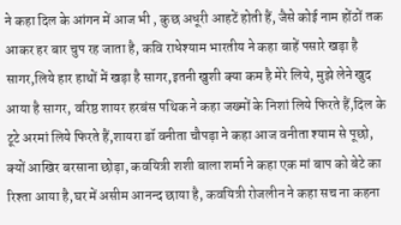ने कहा दिल के आंगन में आज भी , कुछ अधूरी आहटें होती हैं, जैसे कोई नाम होंठों तक आकर हर बार चुप रह जाता है, कवि राधेश्याम भारतीय ने कहा बाहें पसारे खड़ा है सागर,लिये हार हाथों में खड़ा है सागर,इतनी खुशी क्या कम है मेरे लिये, मुझे लेने खुद आया है सागर, वरिष्ठ शायर हरबंस पथिक ने कहा जख्मों के निशां लिये फिरते हैं,दिल के टूटे अरमां लिये फिरते हैं,शायरा डॉ वनीता चौपड़ा ने कहा आज वनीता श्याम से पूछो, क्यों आखिर बरसाना छोड़ा, कवयित्री शशी बाला शर्मा ने कहा एक मां बाप को बेटे का रिश्ता आया है,घर में असीम आनन्द छाया है, कवयित्री रोजलीन ने कहा सच ना कहना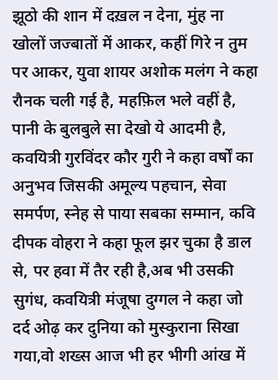झूठो की शान में दख़ल न देना, मुंह ना खोलों जज्बातों में आकर, कहीं गिरे न तुम पर आकर, युवा शायर अशोक मलंग ने कहा रौनक चली गई है, महफ़िल भले वहीं है, पानी के बुलबुले सा देखो ये आदमी है, कवयित्री गुरविंदर कौर गुरी ने कहा वर्षों का अनुभव जिसकी अमूल्य पहचान, सेवा समर्पण, स्नेह से पाया सबका सम्मान, कवि दीपक वोहरा ने कहा फूल झर चुका है डाल से, पर हवा में तैर रही है,अब भी उसकी सुगंध, कवयित्री मंजूषा दुग्गल ने कहा जो दर्द ओढ़ कर दुनिया को मुस्कुराना सिखा गया,वो शख्स आज भी हर भीगी आंख में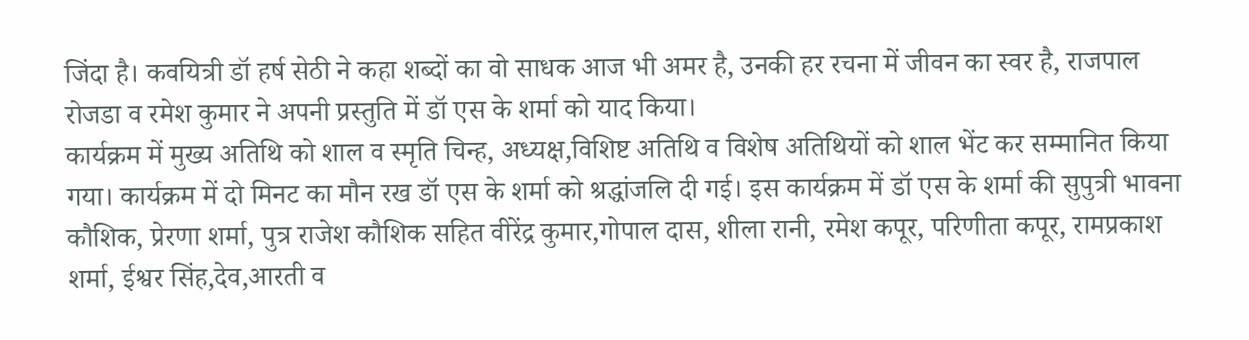जिंदा है। कवयित्री डॉ हर्ष सेठी ने कहा शब्दों का वो साधक आज भी अमर है, उनकी हर रचना में जीवन का स्वर है, राजपाल रोजडा व रमेश कुमार ने अपनी प्रस्तुति में डॉ एस के शर्मा को याद किया।
कार्यक्रम में मुख्य अतिथि को शाल व स्मृति चिन्ह, अध्यक्ष,विशिष्ट अतिथि व विशेष अतिथियों को शाल भेंट कर सम्मानित किया गया। कार्यक्रम में दो मिनट का मौन रख डॉ एस के शर्मा को श्रद्धांजलि दी गई। इस कार्यक्रम में डॉ एस के शर्मा की सुपुत्री भावना कौशिक, प्रेरणा शर्मा, पुत्र राजेश कौशिक सहित वीरेंद्र कुमार,गोपाल दास, शीला रानी, रमेश कपूर, परिणीता कपूर, रामप्रकाश शर्मा, ईश्वर सिंह,देव,आरती व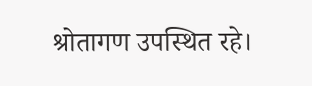श्रोतागण उपस्थित रहे।